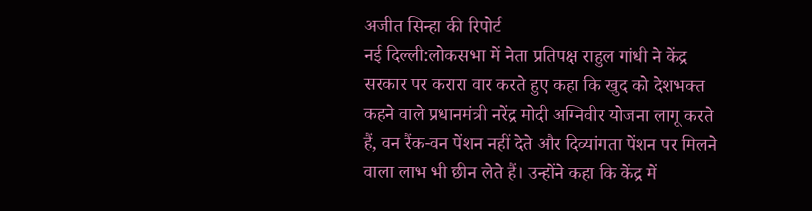अजीत सिन्हा की रिपोर्ट
नई दिल्ली:लोकसभा में नेता प्रतिपक्ष राहुल गांधी ने केंद्र सरकार पर करारा वार करते हुए कहा कि खुद को देशभक्त कहने वाले प्रधानमंत्री नरेंद्र मोदी अग्निवीर योजना लागू करते हैं, वन रैंक-वन पेंशन नहीं देते और दिव्यांगता पेंशन पर मिलने वाला लाभ भी छीन लेते हैं। उन्होंने कहा कि केंद्र में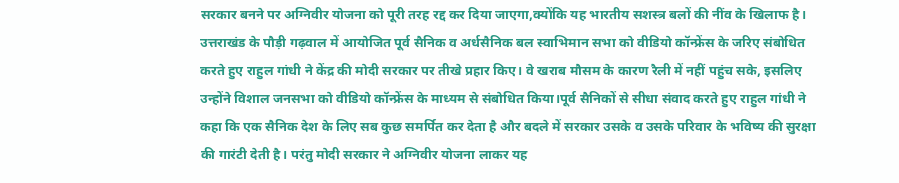सरकार बनने पर अग्निवीर योजना को पूरी तरह रद्द कर दिया जाएगा,क्योंकि यह भारतीय सशस्त्र बलों की नींव के खिलाफ है। उत्तराखंड के पौड़ी गढ़वाल में आयोजित पूर्व सैनिक व अर्धसैनिक बल स्वाभिमान सभा को वीडियो कॉन्फ्रेंस के जरिए संबोधित करते हुए राहुल गांधी ने केंद्र की मोदी सरकार पर तीखे प्रहार किए। वे खराब मौसम के कारण रैली में नहीं पहुंच सके, इसलिए उन्होंने विशाल जनसभा को वीडियो कॉन्फ्रेंस के माध्यम से संबोधित किया।पूर्व सैनिकों से सीधा संवाद करते हुए राहुल गांधी ने कहा कि एक सैनिक देश के लिए सब कुछ समर्पित कर देता है और बदले में सरकार उसके व उसके परिवार के भविष्य की सुरक्षा की गारंटी देती है। परंतु मोदी सरकार ने अग्निवीर योजना लाकर यह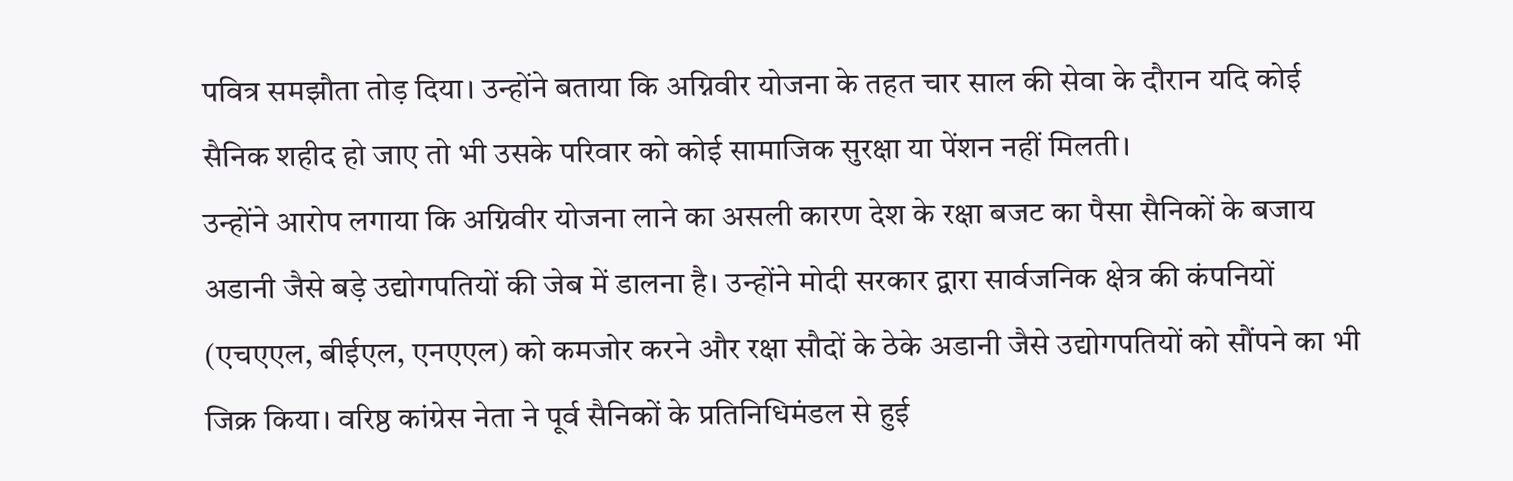पवित्र समझौता तोड़ दिया। उन्होंने बताया कि अग्निवीर योजना के तहत चार साल की सेवा के दौरान यदि कोई सैनिक शहीद हो जाए तो भी उसके परिवार को कोई सामाजिक सुरक्षा या पेंशन नहीं मिलती।
उन्होंने आरोप लगाया कि अग्निवीर योजना लाने का असली कारण देश के रक्षा बजट का पैसा सैनिकों के बजाय अडानी जैसे बड़े उद्योगपतियों की जेब में डालना है। उन्होंने मोदी सरकार द्वारा सार्वजनिक क्षेत्र की कंपनियों (एचएएल, बीईएल, एनएएल) को कमजोर करने और रक्षा सौदों के ठेके अडानी जैसे उद्योगपतियों को सौंपने का भी जिक्र किया। वरिष्ठ कांग्रेस नेता ने पूर्व सैनिकों के प्रतिनिधिमंडल से हुई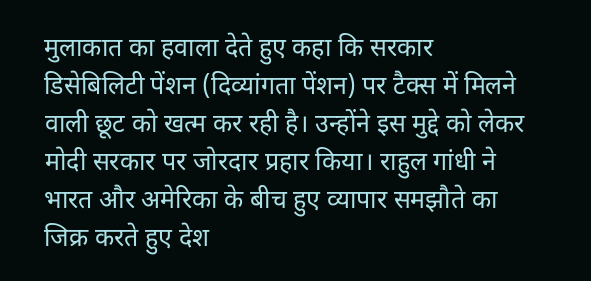मुलाकात का हवाला देते हुए कहा कि सरकार डिसेबिलिटी पेंशन (दिव्यांगता पेंशन) पर टैक्स में मिलने वाली छूट को खत्म कर रही है। उन्होंने इस मुद्दे को लेकर मोदी सरकार पर जोरदार प्रहार किया। राहुल गांधी ने भारत और अमेरिका के बीच हुए व्यापार समझौते का जिक्र करते हुए देश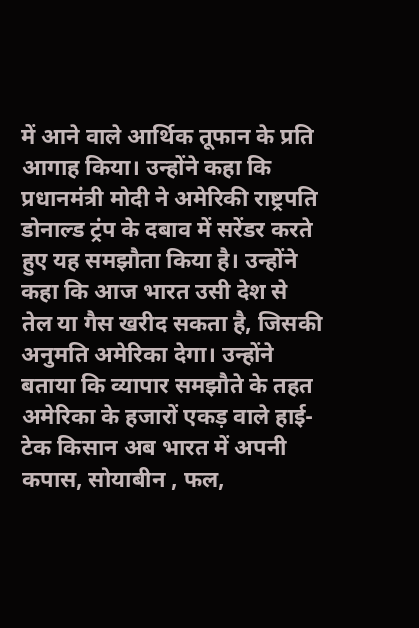में आने वाले आर्थिक तूफान के प्रति आगाह किया। उन्होंने कहा कि प्रधानमंत्री मोदी ने अमेरिकी राष्ट्रपति डोनाल्ड ट्रंप के दबाव में सरेंडर करते हुए यह समझौता किया है। उन्होंने कहा कि आज भारत उसी देश से तेल या गैस खरीद सकता है, जिसकी अनुमति अमेरिका देगा। उन्होंने बताया कि व्यापार समझौते के तहत अमेरिका के हजारों एकड़ वाले हाई-टेक किसान अब भारत में अपनी कपास, सोयाबीन , फल,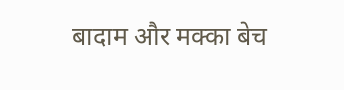बादाम और मक्का बेच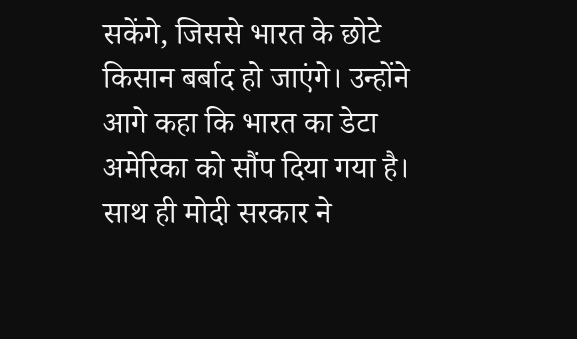सकेंगे, जिससे भारत के छोटे किसान बर्बाद हो जाएंगे। उन्होंने आगे कहा कि भारत का डेटा अमेरिका को सौंप दिया गया है। साथ ही मोदी सरकार ने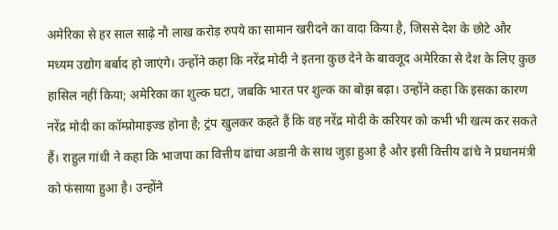अमेरिका से हर साल साढ़े नौ लाख करोड़ रुपये का सामान खरीदने का वादा किया है, जिससे देश के छोटे और मध्यम उद्योग बर्बाद हो जाएंगे। उन्होंने कहा कि नरेंद्र मोदी ने इतना कुछ देने के बावजूद अमेरिका से देश के लिए कुछ हासिल नहीं किया; अमेरिका का शुल्क घटा, जबकि भारत पर शुल्क का बोझ बढ़ा। उन्होंने कहा कि इसका कारण नरेंद्र मोदी का कॉम्प्रोमाइज्ड होना है; ट्रंप खुलकर कहते हैं कि वह नरेंद्र मोदी के करियर को कभी भी खत्म कर सकते हैं। राहुल गांधी ने कहा कि भाजपा का वित्तीय ढांचा अडानी के साथ जुड़ा हुआ है और इसी वित्तीय ढांचे ने प्रधानमंत्री को फंसाया हुआ है। उन्होंने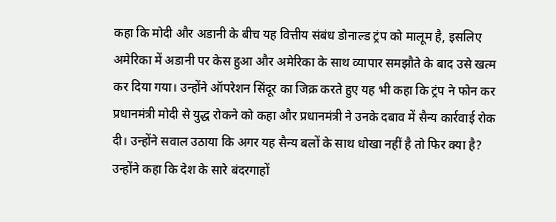कहा कि मोदी और अडानी के बीच यह वित्तीय संबंध डोनाल्ड ट्रंप को मालूम है, इसलिए अमेरिका में अडानी पर केस हुआ और अमेरिका के साथ व्यापार समझौते के बाद उसे खत्म कर दिया गया। उन्होंने ऑपरेशन सिंदूर का जिक्र करते हुए यह भी कहा कि ट्रंप ने फोन कर प्रधानमंत्री मोदी से युद्ध रोकने को कहा और प्रधानमंत्री ने उनके दबाव में सैन्य कार्रवाई रोक दी। उन्होंने सवाल उठाया कि अगर यह सैन्य बलों के साथ धोखा नहीं है तो फिर क्या है? उन्होंने कहा कि देश के सारे बंदरगाहों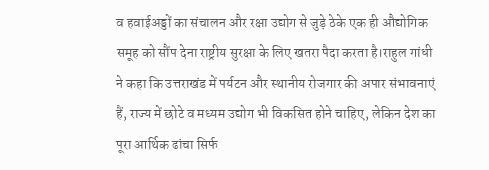व हवाईअड्डों का संचालन और रक्षा उद्योग से जुड़े ठेके एक ही औद्योगिक समूह को सौंप देना राष्ट्रीय सुरक्षा के लिए खतरा पैदा करता है।राहुल गांधी ने कहा कि उत्तराखंड में पर्यटन और स्थानीय रोजगार की अपार संभावनाएं हैं, राज्य में छोटे व मध्यम उद्योग भी विकसित होने चाहिए, लेकिन देश का पूरा आर्थिक ढांचा सिर्फ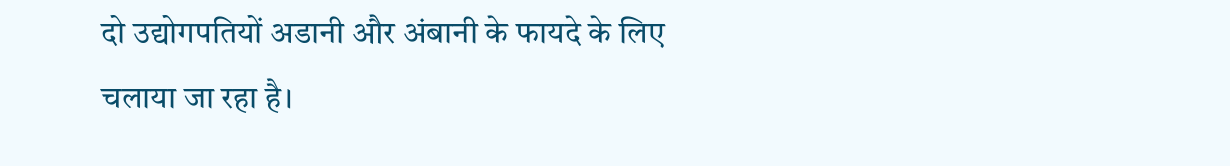दो उद्योगपतियों अडानी और अंबानी के फायदे के लिए चलाया जा रहा है।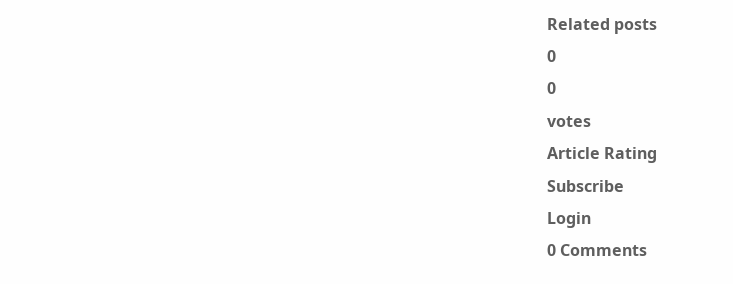Related posts
0
0
votes
Article Rating
Subscribe
Login
0 Comments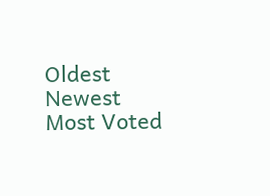Oldest
Newest
Most Voted